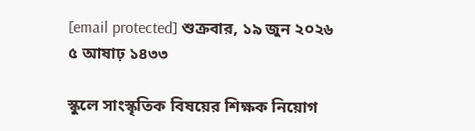[email protected] শুক্রবার, ১৯ জুন ২০২৬
৫ আষাঢ় ১৪৩৩

স্কুলে সাংস্কৃতিক বিষয়ের শিক্ষক নিয়োগ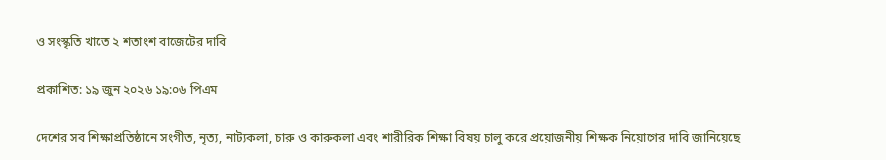ও সংস্কৃতি খাতে ২ শতাংশ বাজেটের দাবি

প্রকাশিত: ১৯ জুন ২০২৬ ১৯:০৬ পিএম

দেশের সব শিক্ষাপ্রতিষ্ঠানে সংগীত, নৃত্য, নাট্যকলা, চারু ও কারুকলা এবং শারীরিক শিক্ষা বিষয় চালু করে প্রয়োজনীয় শিক্ষক নিয়োগের দাবি জানিয়েছে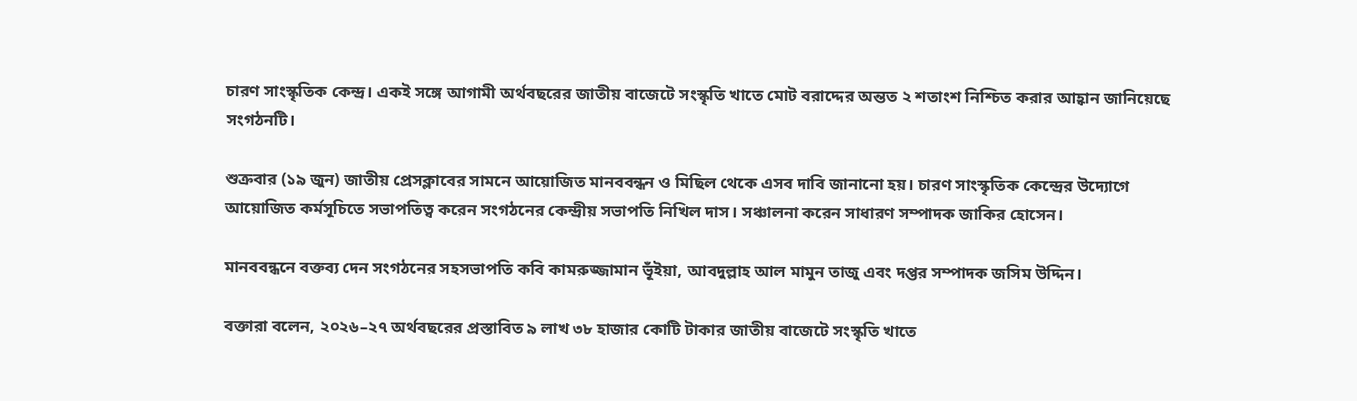চারণ সাংস্কৃতিক কেন্দ্র। একই সঙ্গে আগামী অর্থবছরের জাতীয় বাজেটে সংস্কৃতি খাতে মোট বরাদ্দের অন্তত ২ শতাংশ নিশ্চিত করার আহ্বান জানিয়েছে সংগঠনটি।

শুক্রবার (১৯ জুন) জাতীয় প্রেসক্লাবের সামনে আয়োজিত মানববন্ধন ও মিছিল থেকে এসব দাবি জানানো হয়। চারণ সাংস্কৃতিক কেন্দ্রের উদ্যোগে আয়োজিত কর্মসূচিতে সভাপতিত্ব করেন সংগঠনের কেন্দ্রীয় সভাপতি নিখিল দাস। সঞ্চালনা করেন সাধারণ সম্পাদক জাকির হোসেন।

মানববন্ধনে বক্তব্য দেন সংগঠনের সহসভাপতি কবি কামরুজ্জামান ভূঁইয়া, আবদুল্লাহ আল মামুন তাজু এবং দপ্তর সম্পাদক জসিম উদ্দিন।

বক্তারা বলেন, ২০২৬–২৭ অর্থবছরের প্রস্তাবিত ৯ লাখ ৩৮ হাজার কোটি টাকার জাতীয় বাজেটে সংস্কৃতি খাতে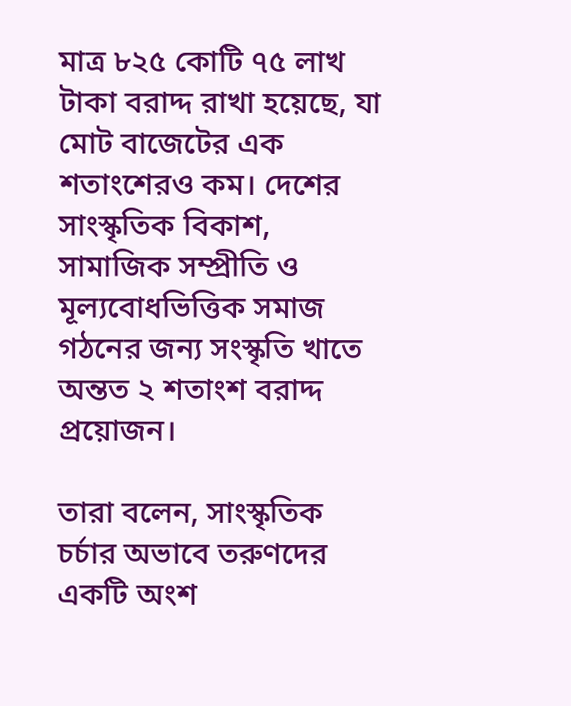মাত্র ৮২৫ কোটি ৭৫ লাখ টাকা বরাদ্দ রাখা হয়েছে, যা মোট বাজেটের এক শতাংশেরও কম। দেশের সাংস্কৃতিক বিকাশ, সামাজিক সম্প্রীতি ও মূল্যবোধভিত্তিক সমাজ গঠনের জন্য সংস্কৃতি খাতে অন্তত ২ শতাংশ বরাদ্দ প্রয়োজন।

তারা বলেন, সাংস্কৃতিক চর্চার অভাবে তরুণদের একটি অংশ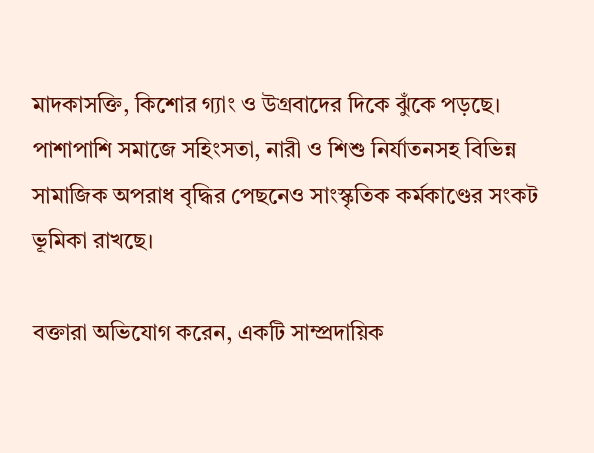মাদকাসক্তি, কিশোর গ্যাং ও উগ্রবাদের দিকে ঝুঁকে পড়ছে। পাশাপাশি সমাজে সহিংসতা, নারী ও শিশু নির্যাতনসহ বিভিন্ন সামাজিক অপরাধ বৃদ্ধির পেছনেও সাংস্কৃতিক কর্মকাণ্ডের সংকট ভূমিকা রাখছে।

বক্তারা অভিযোগ করেন, একটি সাম্প্রদায়িক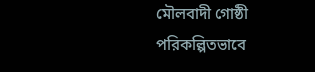মৌলবাদী গোষ্ঠী পরিকল্পিতভাবে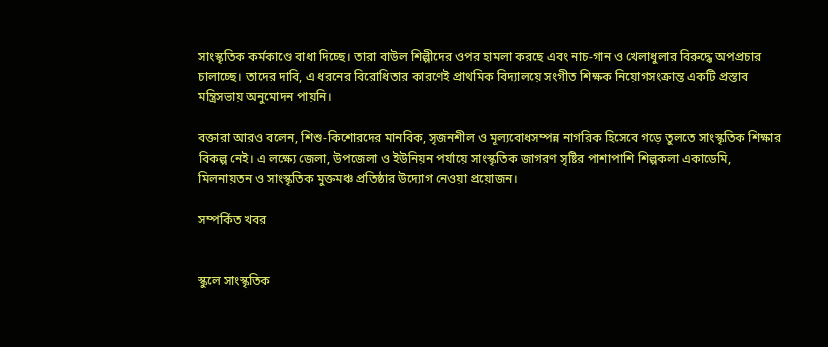সাংস্কৃতিক কর্মকাণ্ডে বাধা দিচ্ছে। তারা বাউল শিল্পীদের ওপর হামলা করছে এবং নাচ-গান ও খেলাধুলার বিরুদ্ধে অপপ্রচার চালাচ্ছে। তাদের দাবি, এ ধরনের বিরোধিতার কারণেই প্রাথমিক বিদ্যালয়ে সংগীত শিক্ষক নিয়োগসংক্রান্ত একটি প্রস্তাব মন্ত্রিসভায় অনুমোদন পায়নি।

বক্তারা আরও বলেন, শিশু-কিশোরদের মানবিক, সৃজনশীল ও মূল্যবোধসম্পন্ন নাগরিক হিসেবে গড়ে তুলতে সাংস্কৃতিক শিক্ষার বিকল্প নেই। এ লক্ষ্যে জেলা, উপজেলা ও ইউনিয়ন পর্যায়ে সাংস্কৃতিক জাগরণ সৃষ্টির পাশাপাশি শিল্পকলা একাডেমি, মিলনায়তন ও সাংস্কৃতিক মুক্তমঞ্চ প্রতিষ্ঠার উদ্যোগ নেওয়া প্রয়োজন।

সম্পর্কিত খবর


স্কুলে সাংস্কৃতিক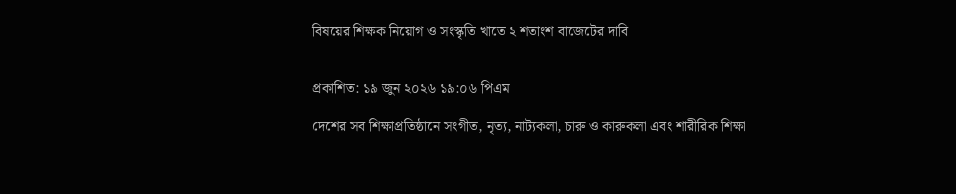বিষয়ের শিক্ষক নিয়োগ ও সংস্কৃতি খাতে ২ শতাংশ বাজেটের দাবি


প্রকাশিত: ১৯ জুন ২০২৬ ১৯:০৬ পিএম

দেশের সব শিক্ষাপ্রতিষ্ঠানে সংগীত, নৃত্য, নাট্যকলা, চারু ও কারুকলা এবং শারীরিক শিক্ষা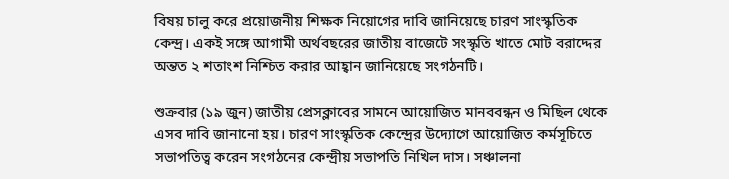বিষয় চালু করে প্রয়োজনীয় শিক্ষক নিয়োগের দাবি জানিয়েছে চারণ সাংস্কৃতিক কেন্দ্র। একই সঙ্গে আগামী অর্থবছরের জাতীয় বাজেটে সংস্কৃতি খাতে মোট বরাদ্দের অন্তত ২ শতাংশ নিশ্চিত করার আহ্বান জানিয়েছে সংগঠনটি।

শুক্রবার (১৯ জুন) জাতীয় প্রেসক্লাবের সামনে আয়োজিত মানববন্ধন ও মিছিল থেকে এসব দাবি জানানো হয়। চারণ সাংস্কৃতিক কেন্দ্রের উদ্যোগে আয়োজিত কর্মসূচিতে সভাপতিত্ব করেন সংগঠনের কেন্দ্রীয় সভাপতি নিখিল দাস। সঞ্চালনা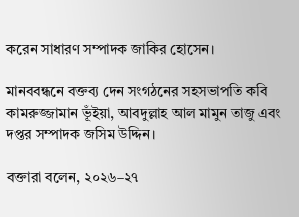করেন সাধারণ সম্পাদক জাকির হোসেন।

মানববন্ধনে বক্তব্য দেন সংগঠনের সহসভাপতি কবি কামরুজ্জামান ভূঁইয়া, আবদুল্লাহ আল মামুন তাজু এবং দপ্তর সম্পাদক জসিম উদ্দিন।

বক্তারা বলেন, ২০২৬–২৭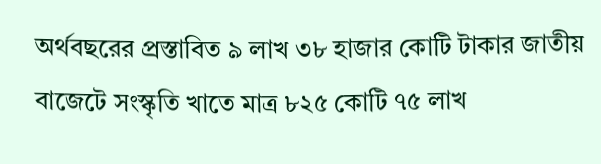অর্থবছরের প্রস্তাবিত ৯ লাখ ৩৮ হাজার কোটি টাকার জাতীয় বাজেটে সংস্কৃতি খাতে মাত্র ৮২৫ কোটি ৭৫ লাখ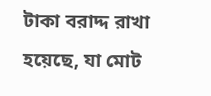টাকা বরাদ্দ রাখা হয়েছে, যা মোট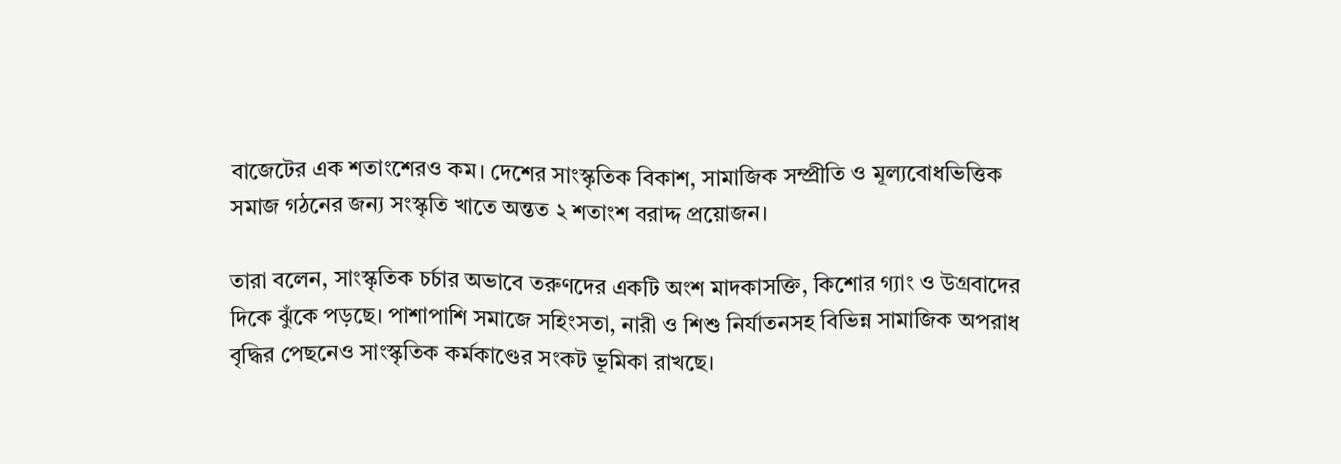বাজেটের এক শতাংশেরও কম। দেশের সাংস্কৃতিক বিকাশ, সামাজিক সম্প্রীতি ও মূল্যবোধভিত্তিক সমাজ গঠনের জন্য সংস্কৃতি খাতে অন্তত ২ শতাংশ বরাদ্দ প্রয়োজন।

তারা বলেন, সাংস্কৃতিক চর্চার অভাবে তরুণদের একটি অংশ মাদকাসক্তি, কিশোর গ্যাং ও উগ্রবাদের দিকে ঝুঁকে পড়ছে। পাশাপাশি সমাজে সহিংসতা, নারী ও শিশু নির্যাতনসহ বিভিন্ন সামাজিক অপরাধ বৃদ্ধির পেছনেও সাংস্কৃতিক কর্মকাণ্ডের সংকট ভূমিকা রাখছে।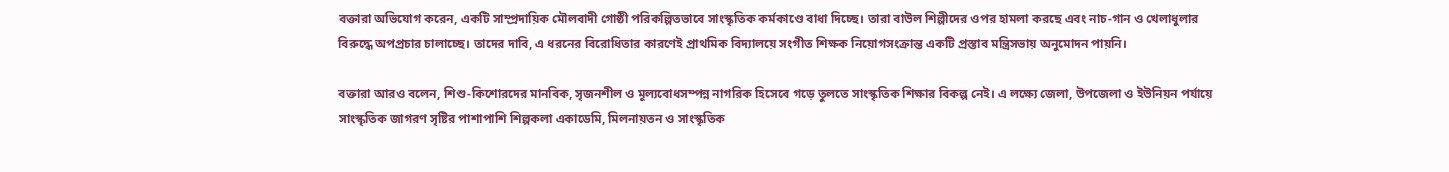বক্তারা অভিযোগ করেন, একটি সাম্প্রদায়িক মৌলবাদী গোষ্ঠী পরিকল্পিতভাবে সাংস্কৃতিক কর্মকাণ্ডে বাধা দিচ্ছে। তারা বাউল শিল্পীদের ওপর হামলা করছে এবং নাচ-গান ও খেলাধুলার বিরুদ্ধে অপপ্রচার চালাচ্ছে। তাদের দাবি, এ ধরনের বিরোধিতার কারণেই প্রাথমিক বিদ্যালয়ে সংগীত শিক্ষক নিয়োগসংক্রান্ত একটি প্রস্তাব মন্ত্রিসভায় অনুমোদন পায়নি।

বক্তারা আরও বলেন, শিশু-কিশোরদের মানবিক, সৃজনশীল ও মূল্যবোধসম্পন্ন নাগরিক হিসেবে গড়ে তুলতে সাংস্কৃতিক শিক্ষার বিকল্প নেই। এ লক্ষ্যে জেলা, উপজেলা ও ইউনিয়ন পর্যায়ে সাংস্কৃতিক জাগরণ সৃষ্টির পাশাপাশি শিল্পকলা একাডেমি, মিলনায়তন ও সাংস্কৃতিক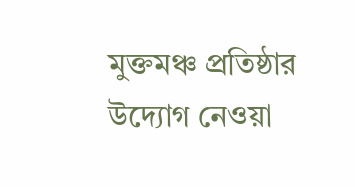মুক্তমঞ্চ প্রতিষ্ঠার উদ্যোগ নেওয়া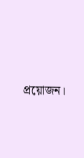প্রয়োজন।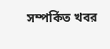সম্পর্কিত খবর